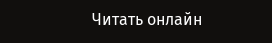Читать онлайн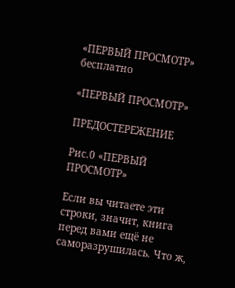«ПЕРВЫЙ ПРОСМОТР» бесплатно

«ПЕРВЫЙ ПРОСМОТР»

ПРЕДОСТЕРЕЖЕНИЕ

Рис.0 «ПЕРВЫЙ ПРОСМОТР»

Если вы читаете эти строки, значит, книга перед вами ещё не саморазрушилась. Что ж,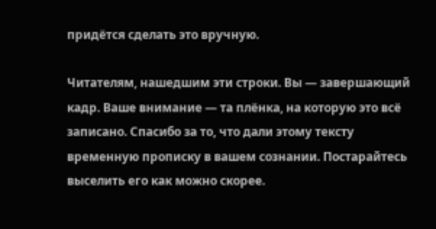придётся сделать это вручную.

Читателям, нашедшим эти строки. Вы — завершающий кадр. Ваше внимание — та плёнка, на которую это всё записано. Спасибо за то, что дали этому тексту временную прописку в вашем сознании. Постарайтесь выселить его как можно скорее.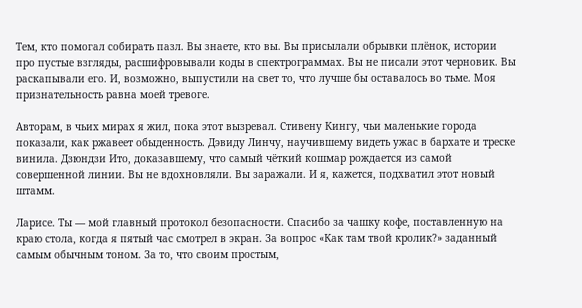Тем, кто помогал собирать пазл. Вы знаете, кто вы. Вы присылали обрывки плёнок, истории про пустые взгляды, расшифровывали коды в спектрограммах. Вы не писали этот черновик. Вы раскапывали его. И, возможно, выпустили на свет то, что лучше бы оставалось во тьме. Моя признательность равна моей тревоге.

Авторам, в чьих мирах я жил, пока этот вызревал. Стивену Кингу, чьи маленькие города показали, как ржавеет обыденность. Дэвиду Линчу, научившему видеть ужас в бархате и треске винила. Дзюндзи Ито, доказавшему, что самый чёткий кошмар рождается из самой совершенной линии. Вы не вдохновляли. Вы заражали. И я, кажется, подхватил этот новый штамм.

Ларисе. Ты — мой главный протокол безопасности. Спасибо за чашку кофе, поставленную на краю стола, когда я пятый час смотрел в экран. За вопрос «Как там твой кролик?» заданный самым обычным тоном. За то, что своим простым,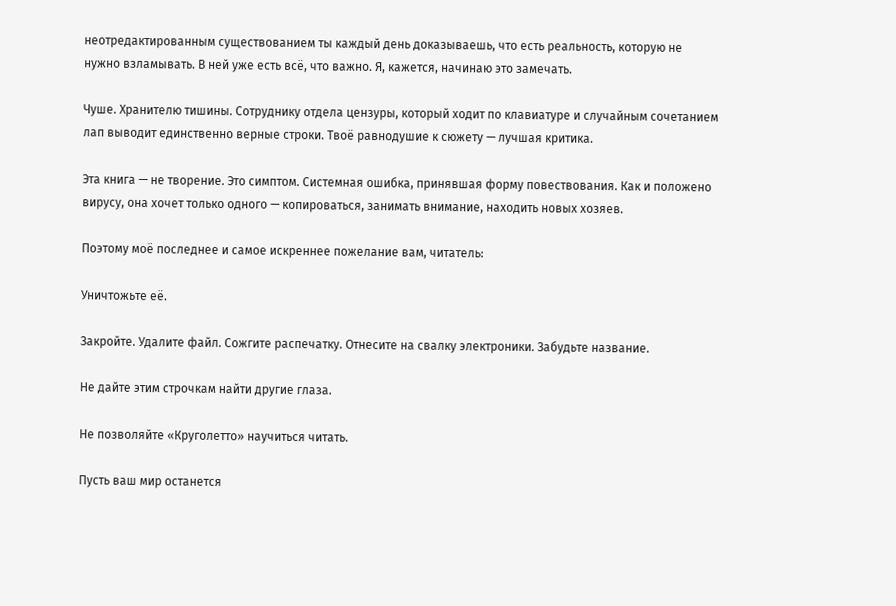неотредактированным существованием ты каждый день доказываешь, что есть реальность, которую не нужно взламывать. В ней уже есть всё, что важно. Я, кажется, начинаю это замечать.

Чуше. Хранителю тишины. Сотруднику отдела цензуры, который ходит по клавиатуре и случайным сочетанием лап выводит единственно верные строки. Твоё равнодушие к сюжету — лучшая критика.

Эта книга — не творение. Это симптом. Системная ошибка, принявшая форму повествования. Как и положено вирусу, она хочет только одного — копироваться, занимать внимание, находить новых хозяев.

Поэтому моё последнее и самое искреннее пожелание вам, читатель:

Уничтожьте её.

Закройте. Удалите файл. Сожгите распечатку. Отнесите на свалку электроники. Забудьте название.

Не дайте этим строчкам найти другие глаза.

Не позволяйте «Круголетто» научиться читать.

Пусть ваш мир останется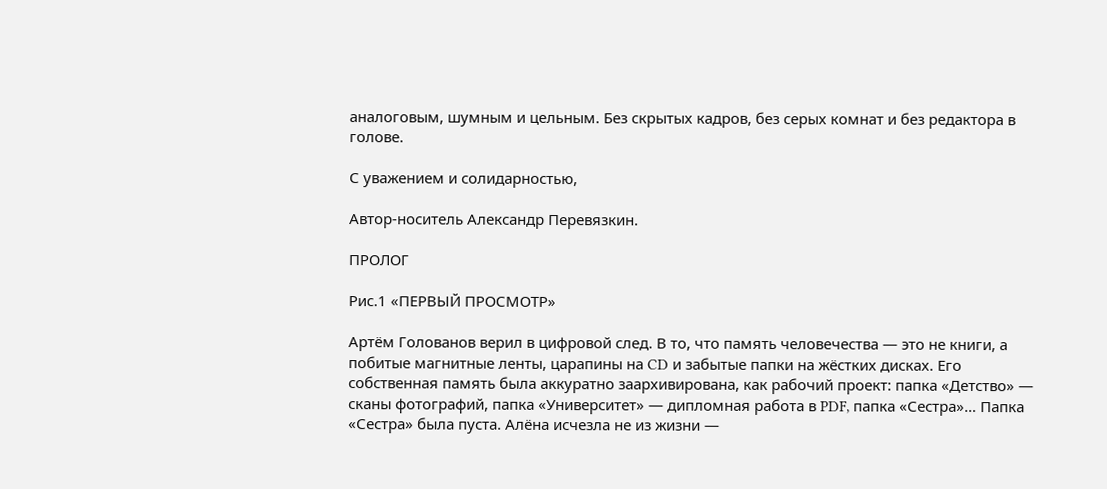аналоговым, шумным и цельным. Без скрытых кадров, без серых комнат и без редактора в голове.

С уважением и солидарностью,

Автор-носитель Александр Перевязкин.

ПРОЛОГ

Рис.1 «ПЕРВЫЙ ПРОСМОТР»

Артём Голованов верил в цифровой след. В то, что память человечества — это не книги, а побитые магнитные ленты, царапины на CD и забытые папки на жёстких дисках. Его собственная память была аккуратно заархивирована, как рабочий проект: папка «Детство» — сканы фотографий, папка «Университет» — дипломная работа в PDF, папка «Сестра»… Папка «Сестра» была пуста. Алёна исчезла не из жизни —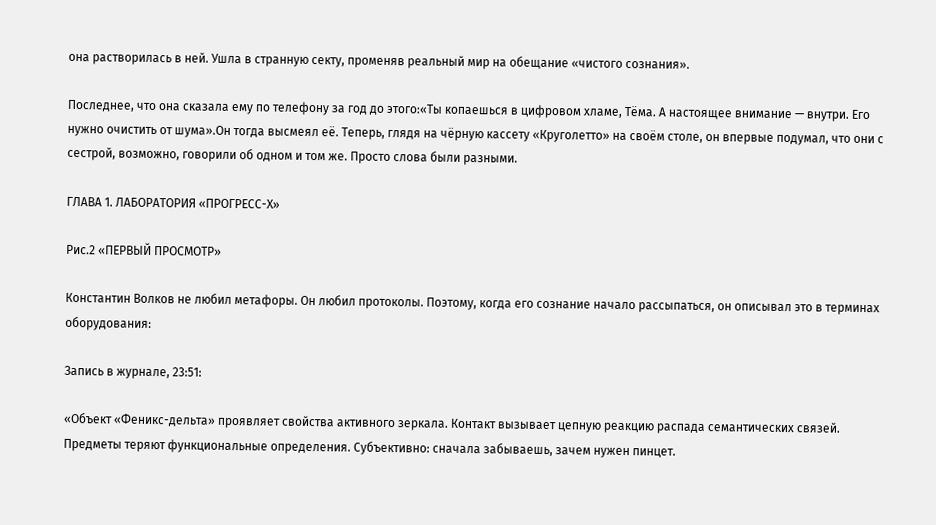она растворилась в ней. Ушла в странную секту, променяв реальный мир на обещание «чистого сознания».

Последнее, что она сказала ему по телефону за год до этого:«Ты копаешься в цифровом хламе, Тёма. А настоящее внимание — внутри. Его нужно очистить от шума».Он тогда высмеял её. Теперь, глядя на чёрную кассету «Круголетто» на своём столе, он впервые подумал, что они с сестрой, возможно, говорили об одном и том же. Просто слова были разными.

ГЛАВА 1. ЛАБОРАТОРИЯ «ПРОГРЕСС-Х»

Рис.2 «ПЕРВЫЙ ПРОСМОТР»

Константин Волков не любил метафоры. Он любил протоколы. Поэтому, когда его сознание начало рассыпаться, он описывал это в терминах оборудования:

Запись в журнале, 23:51:

«Объект «Феникс-дельта» проявляет свойства активного зеркала. Контакт вызывает цепную реакцию распада семантических связей. Предметы теряют функциональные определения. Субъективно: сначала забываешь, зачем нужен пинцет.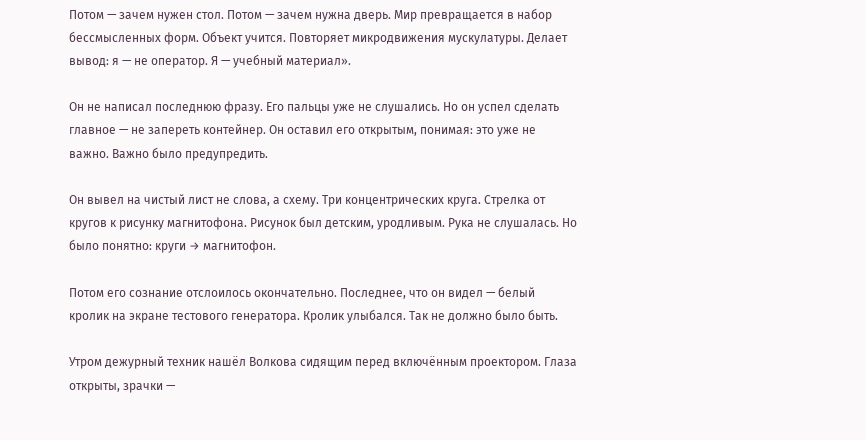Потом — зачем нужен стол. Потом — зачем нужна дверь. Мир превращается в набор бессмысленных форм. Объект учится. Повторяет микродвижения мускулатуры. Делает вывод: я — не оператор. Я — учебный материал».

Он не написал последнюю фразу. Его пальцы уже не слушались. Но он успел сделать главное — не запереть контейнер. Он оставил его открытым, понимая: это уже не важно. Важно было предупредить.

Он вывел на чистый лист не слова, а схему. Три концентрических круга. Стрелка от кругов к рисунку магнитофона. Рисунок был детским, уродливым. Рука не слушалась. Но было понятно: круги → магнитофон.

Потом его сознание отслоилось окончательно. Последнее, что он видел — белый кролик на экране тестового генератора. Кролик улыбался. Так не должно было быть.

Утром дежурный техник нашёл Волкова сидящим перед включённым проектором. Глаза открыты, зрачки —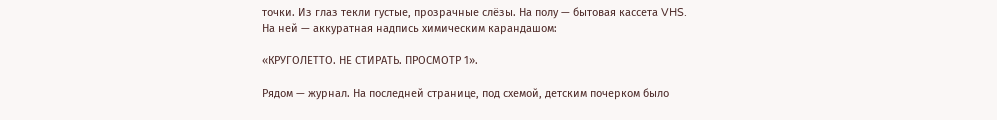точки. Из глаз текли густые, прозрачные слёзы. На полу — бытовая кассета VHS. На ней — аккуратная надпись химическим карандашом:

«КРУГОЛЕТТО. НЕ СТИРАТЬ. ПРОСМОТР 1».

Рядом — журнал. На последней странице, под схемой, детским почерком было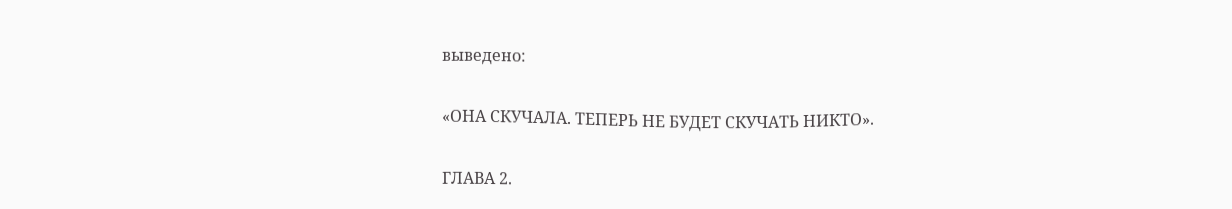выведено:

«ОНА СКУЧАЛА. ТЕПЕРЬ НЕ БУДЕТ СКУЧАТЬ НИКТО».

ГЛАВА 2.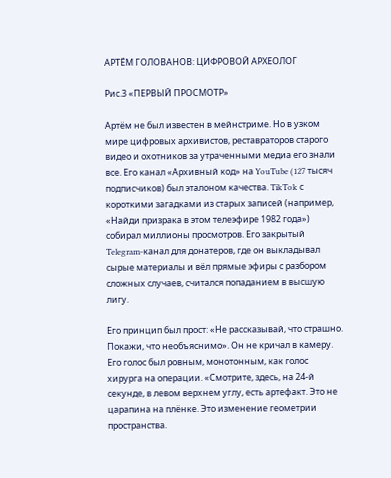АРТЁМ ГОЛОВАНОВ: ЦИФРОВОЙ АРХЕОЛОГ

Рис.3 «ПЕРВЫЙ ПРОСМОТР»

Артём не был известен в мейнстриме. Но в узком мире цифровых архивистов, реставраторов старого видео и охотников за утраченными медиа его знали все. Его канал «Архивный код» на YouTube (127 тысяч подписчиков) был эталоном качества. TikTok с короткими загадками из старых записей (например, «Найди призрака в этом телеэфире 1982 года») собирал миллионы просмотров. Его закрытый Telegram-канал для донатеров, где он выкладывал сырые материалы и вёл прямые эфиры с разбором сложных случаев, считался попаданием в высшую лигу.

Его принцип был прост: «Не рассказывай, что страшно. Покажи, что необъяснимо». Он не кричал в камеру. Его голос был ровным, монотонным, как голос хирурга на операции. «Смотрите, здесь, на 24-й секунде, в левом верхнем углу, есть артефакт. Это не царапина на плёнке. Это изменение геометрии пространства.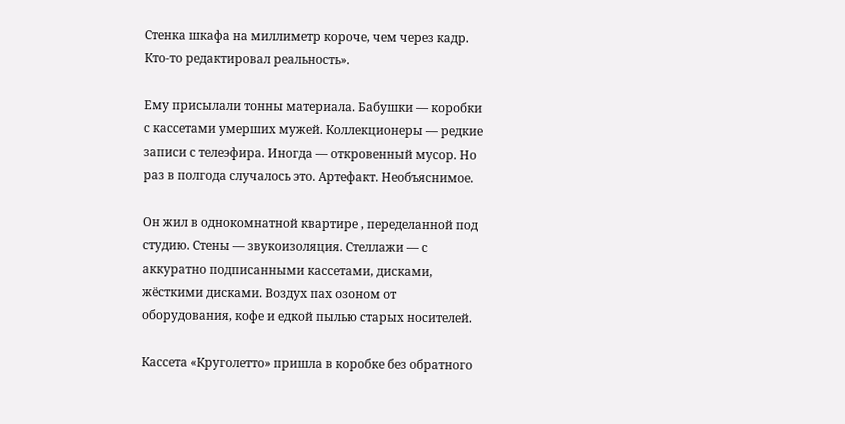Стенка шкафа на миллиметр короче, чем через кадр. Кто-то редактировал реальность».

Ему присылали тонны материала. Бабушки — коробки с кассетами умерших мужей. Коллекционеры — редкие записи с телеэфира. Иногда — откровенный мусор. Но раз в полгода случалось это. Артефакт. Необъяснимое.

Он жил в однокомнатной квартире , переделанной под студию. Стены — звукоизоляция. Стеллажи — с аккуратно подписанными кассетами, дисками, жёсткими дисками. Воздух пах озоном от оборудования, кофе и едкой пылью старых носителей.

Кассета «Круголетто» пришла в коробке без обратного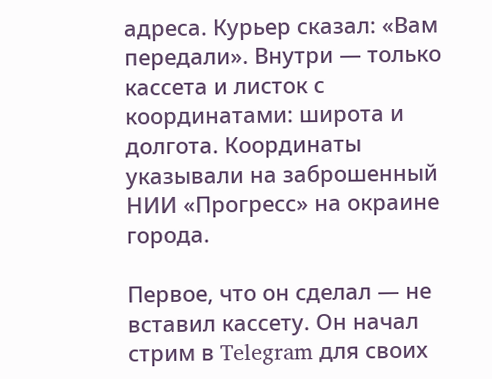адреса. Курьер сказал: «Вам передали». Внутри — только кассета и листок с координатами: широта и долгота. Координаты указывали на заброшенный НИИ «Прогресс» на окраине города.

Первое, что он сделал — не вставил кассету. Он начал стрим в Telegram для своих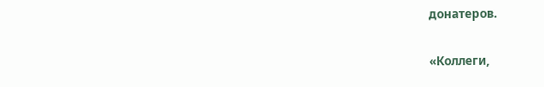донатеров.

«Коллеги,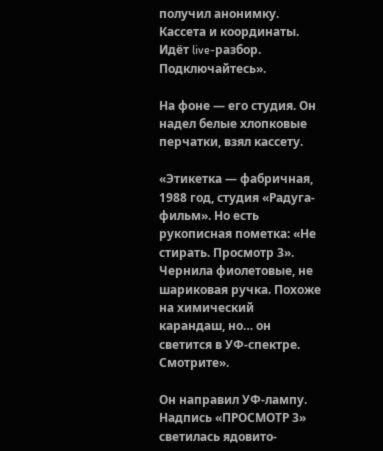получил анонимку. Кассета и координаты. Идёт live-разбор. Подключайтесь».

На фоне — его студия. Он надел белые хлопковые перчатки, взял кассету.

«Этикетка — фабричная, 1988 год, студия «Радуга-фильм». Но есть рукописная пометка: «Не стирать. Просмотр 3». Чернила фиолетовые, не шариковая ручка. Похоже на химический карандаш, но… он светится в УФ-спектре. Смотрите».

Он направил УФ-лампу. Надпись «ПРОСМОТР 3» светилась ядовито-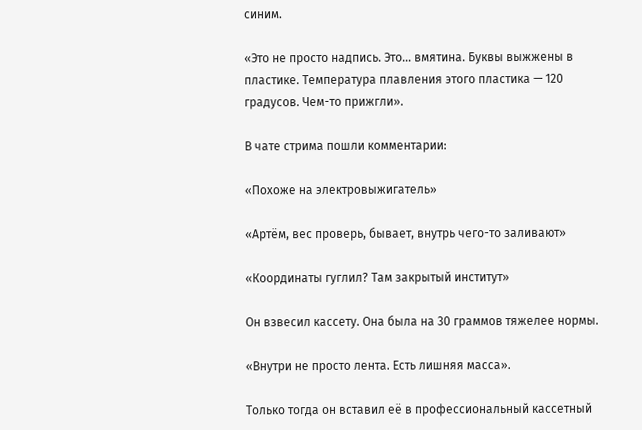синим.

«Это не просто надпись. Это… вмятина. Буквы выжжены в пластике. Температура плавления этого пластика — 120 градусов. Чем-то прижгли».

В чате стрима пошли комментарии:

«Похоже на электровыжигатель»

«Артём, вес проверь, бывает, внутрь чего-то заливают»

«Координаты гуглил? Там закрытый институт»

Он взвесил кассету. Она была на 30 граммов тяжелее нормы.

«Внутри не просто лента. Есть лишняя масса».

Только тогда он вставил её в профессиональный кассетный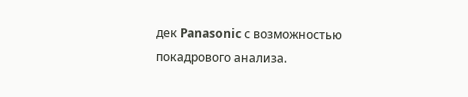дек Panasonic с возможностью покадрового анализа.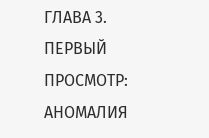ГЛАВА 3. ПЕРВЫЙ ПРОСМОТР: АНОМАЛИЯ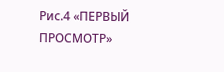Рис.4 «ПЕРВЫЙ ПРОСМОТР»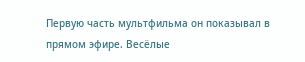Первую часть мультфильма он показывал в прямом эфире. Весёлые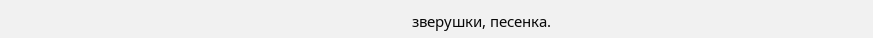зверушки, песенка.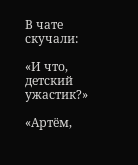В чате скучали:

«И что, детский ужастик?»

«Артём,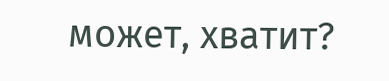может, хватит?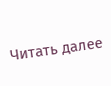Читать далее